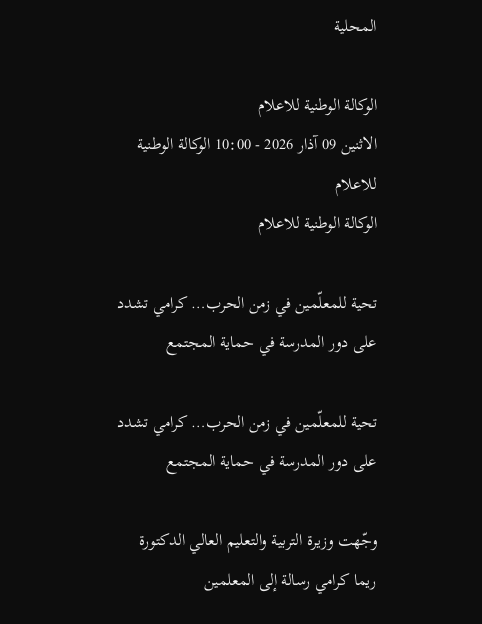المحلية

الوكالة الوطنية للاعلام
الاثنين 09 آذار 2026 - 10:00 الوكالة الوطنية للاعلام
الوكالة الوطنية للاعلام

تحية للمعلّمين في زمن الحرب… كرامي تشدد على دور المدرسة في حماية المجتمع

تحية للمعلّمين في زمن الحرب… كرامي تشدد على دور المدرسة في حماية المجتمع

وجّهت وزيرة التربية والتعليم العالي الدكتورة ريما كرامي رسالة إلى المعلمين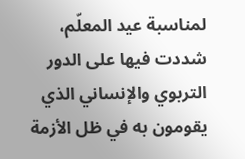لمناسبة عيد المعلّم، شددت فيها على الدور التربوي والإنساني الذي يقومون به في ظل الأزمة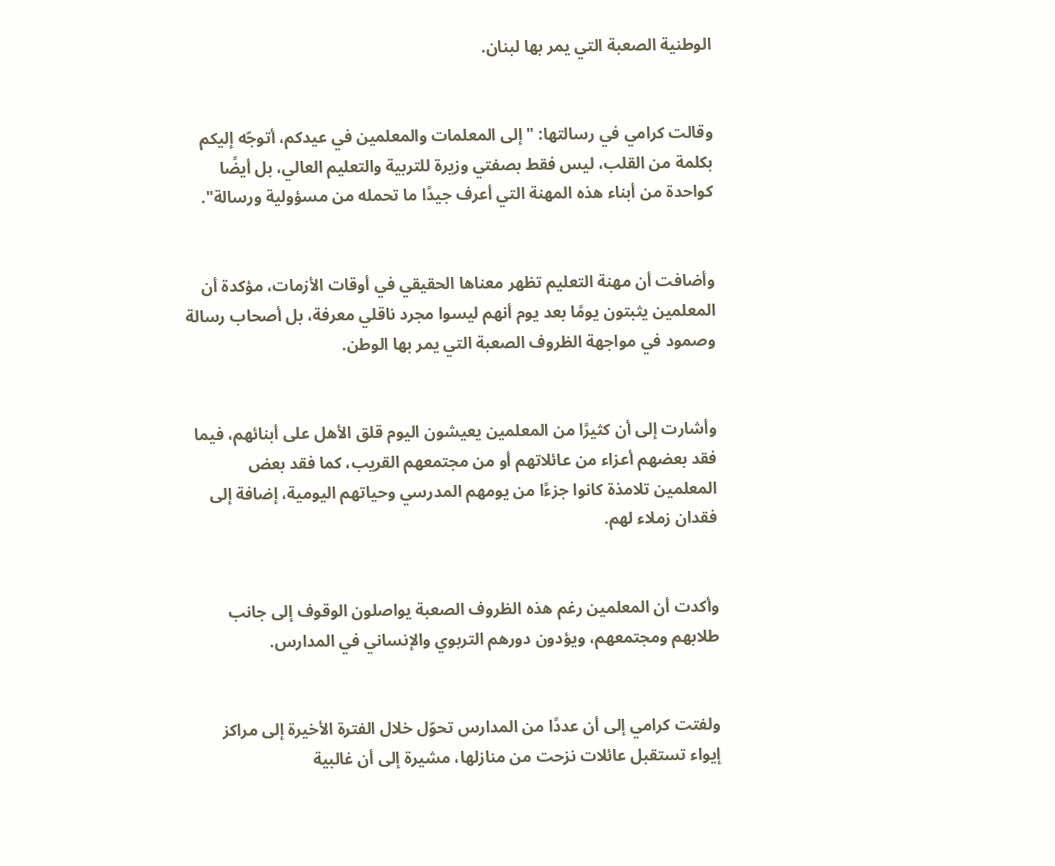الوطنية الصعبة التي يمر بها لبنان.


وقالت كرامي في رسالتها: "إلى المعلمات والمعلمين في عيدكم، أتوجّه إليكم بكلمة من القلب، ليس فقط بصفتي وزيرة للتربية والتعليم العالي، بل أيضًا كواحدة من أبناء هذه المهنة التي أعرف جيدًا ما تحمله من مسؤولية ورسالة".


وأضافت أن مهنة التعليم تظهر معناها الحقيقي في أوقات الأزمات، مؤكدة أن المعلمين يثبتون يومًا بعد يوم أنهم ليسوا مجرد ناقلي معرفة، بل أصحاب رسالة وصمود في مواجهة الظروف الصعبة التي يمر بها الوطن.


وأشارت إلى أن كثيرًا من المعلمين يعيشون اليوم قلق الأهل على أبنائهم، فيما فقد بعضهم أعزاء من عائلاتهم أو من مجتمعهم القريب، كما فقد بعض المعلمين تلامذة كانوا جزءًا من يومهم المدرسي وحياتهم اليومية، إضافة إلى فقدان زملاء لهم.


وأكدت أن المعلمين رغم هذه الظروف الصعبة يواصلون الوقوف إلى جانب طلابهم ومجتمعهم، ويؤدون دورهم التربوي والإنساني في المدارس.


ولفتت كرامي إلى أن عددًا من المدارس تحوّل خلال الفترة الأخيرة إلى مراكز إيواء تستقبل عائلات نزحت من منازلها، مشيرة إلى أن غالبية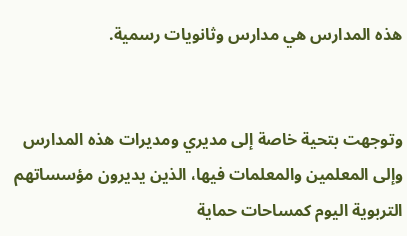هذه المدارس هي مدارس وثانويات رسمية.


وتوجهت بتحية خاصة إلى مديري ومديرات هذه المدارس وإلى المعلمين والمعلمات فيها، الذين يديرون مؤسساتهم التربوية اليوم كمساحات حماية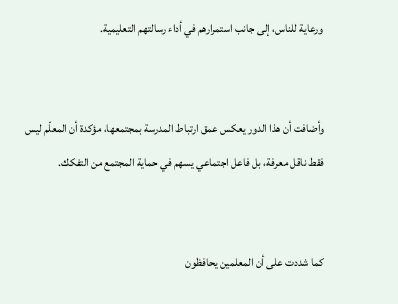ورعاية للناس، إلى جانب استمرارهم في أداء رسالتهم التعليمية.


وأضافت أن هذا الدور يعكس عمق ارتباط المدرسة بمجتمعها، مؤكدة أن المعلّم ليس فقط ناقل معرفة، بل فاعل اجتماعي يسهم في حماية المجتمع من التفكك.


كما شددت على أن المعلمين يحافظون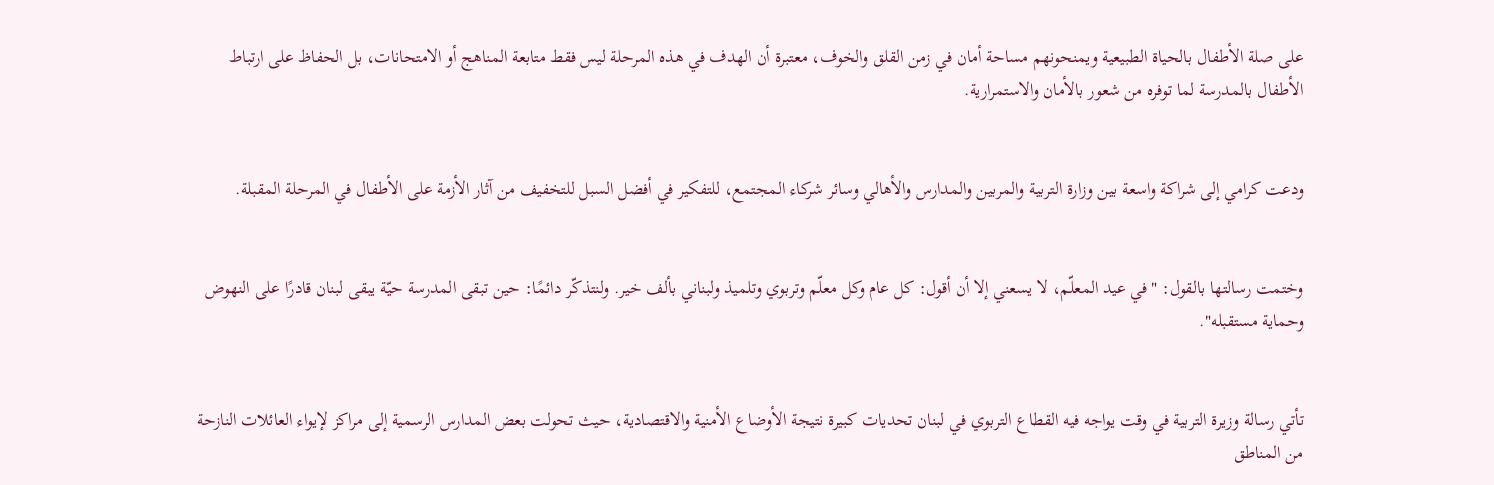على صلة الأطفال بالحياة الطبيعية ويمنحونهم مساحة أمان في زمن القلق والخوف، معتبرة أن الهدف في هذه المرحلة ليس فقط متابعة المناهج أو الامتحانات، بل الحفاظ على ارتباط الأطفال بالمدرسة لما توفره من شعور بالأمان والاستمرارية.


ودعت كرامي إلى شراكة واسعة بين وزارة التربية والمربين والمدارس والأهالي وسائر شركاء المجتمع، للتفكير في أفضل السبل للتخفيف من آثار الأزمة على الأطفال في المرحلة المقبلة.


وختمت رسالتها بالقول: "في عيد المعلّم، لا يسعني إلا أن أقول: كل عام وكل معلّم وتربوي وتلميذ ولبناني بألف خير. ولنتذكّر دائمًا: حين تبقى المدرسة حيّة يبقى لبنان قادرًا على النهوض وحماية مستقبله".


تأتي رسالة وزيرة التربية في وقت يواجه فيه القطاع التربوي في لبنان تحديات كبيرة نتيجة الأوضاع الأمنية والاقتصادية، حيث تحولت بعض المدارس الرسمية إلى مراكز لإيواء العائلات النازحة من المناطق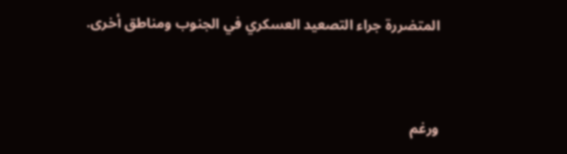المتضررة جراء التصعيد العسكري في الجنوب ومناطق أخرى.


ورغم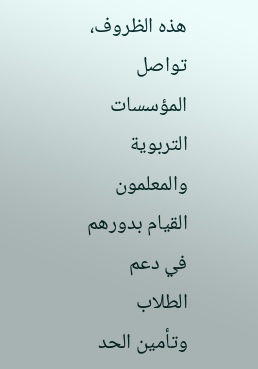هذه الظروف، تواصل المؤسسات التربوية والمعلمون القيام بدورهم في دعم الطلاب وتأمين الحد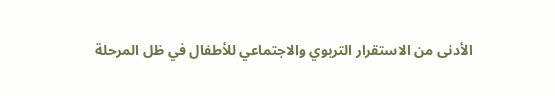الأدنى من الاستقرار التربوي والاجتماعي للأطفال في ظل المرحلة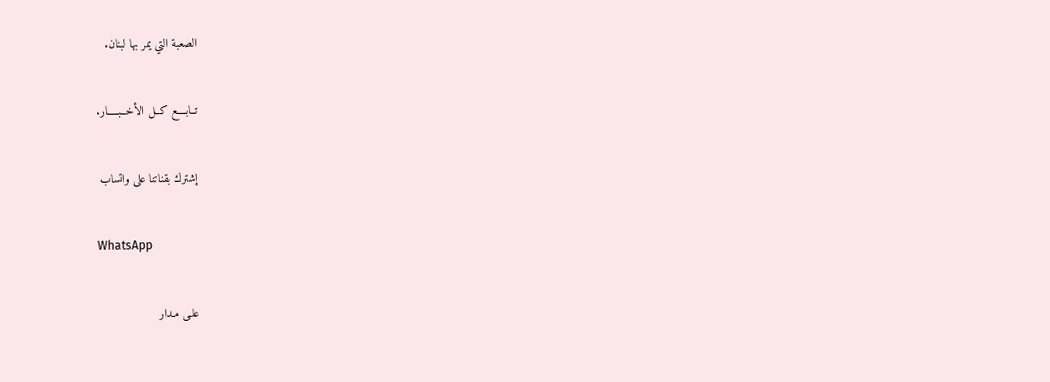الصعبة التي يمر بها لبنان.

تــابــــع كــل الأخــبـــــار.

إشترك بقناتنا على واتساب

WhatsApp

علـى مـدار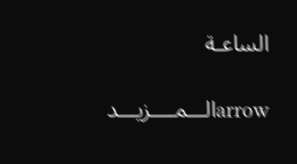الساعـة

arrowالـــمــــزيـــد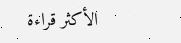الأكثر قراءة